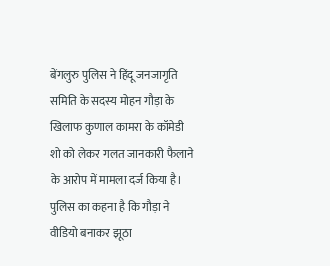बेंगलुरु पुलिस ने हिंदू जनजागृति समिति के सदस्य मोहन गौड़ा के खिलाफ कुणाल कामरा के कॉमेडी शो को लेकर गलत जानकारी फैलाने के आरोप में मामला दर्ज किया है। पुलिस का कहना है कि गौड़ा ने वीडियो बनाकर झूठा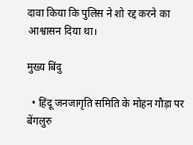दावा किया कि पुलिस ने शो रद्द करने का आश्वासन दिया था।

मुख्य बिंदु

  • हिंदू जनजागृति समिति के मोहन गौड़ा पर बेंगलुरु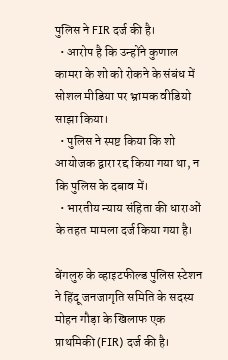पुलिस ने FIR दर्ज की है।
  • आरोप है कि उन्होंने कुणाल कामरा के शो को रोकने के संबंध में सोशल मीडिया पर भ्रामक वीडियो साझा किया।
  • पुलिस ने स्पष्ट किया कि शो आयोजक द्वारा रद्द किया गया था, न कि पुलिस के दबाव में।
  • भारतीय न्याय संहिता की धाराओं के तहत मामला दर्ज किया गया है।

बेंगलुरु के व्हाइटफील्ड पुलिस स्टेशन ने हिंदू जनजागृति समिति के सदस्य मोहन गौड़ा के खिलाफ एक प्राथमिकी (FIR) दर्ज की है।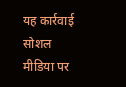यह कार्रवाई सोशल मीडिया पर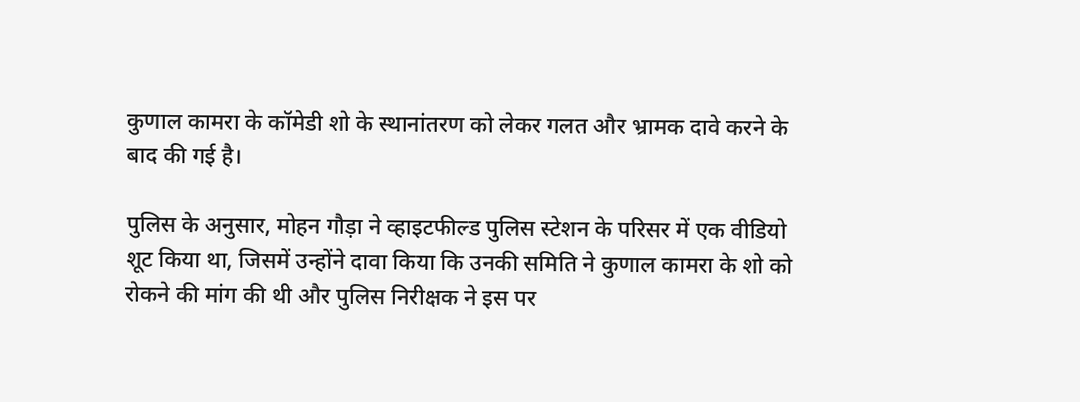कुणाल कामरा के कॉमेडी शो के स्थानांतरण को लेकर गलत और भ्रामक दावे करने के बाद की गई है।

पुलिस के अनुसार, मोहन गौड़ा ने व्हाइटफील्ड पुलिस स्टेशन के परिसर में एक वीडियो शूट किया था, जिसमें उन्होंने दावा किया कि उनकी समिति ने कुणाल कामरा के शो को रोकने की मांग की थी और पुलिस निरीक्षक ने इस पर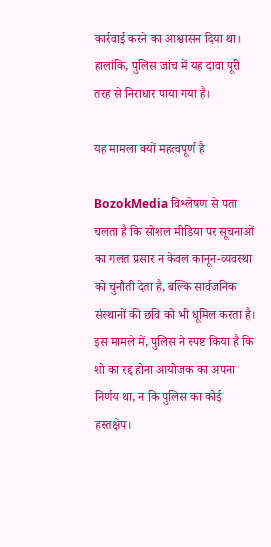कार्रवाई करने का आश्वासन दिया था। हालांकि, पुलिस जांच में यह दावा पूरी तरह से निराधार पाया गया है।

यह मामला क्यों महत्वपूर्ण है

BozokMedia विश्लेषण से पता चलता है कि सोशल मीडिया पर सूचनाओं का गलत प्रसार न केवल कानून-व्यवस्था को चुनौती देता है, बल्कि सार्वजनिक संस्थानों की छवि को भी धूमिल करता है। इस मामले में, पुलिस ने स्पष्ट किया है कि शो का रद्द होना आयोजक का अपना निर्णय था, न कि पुलिस का कोई हस्तक्षेप।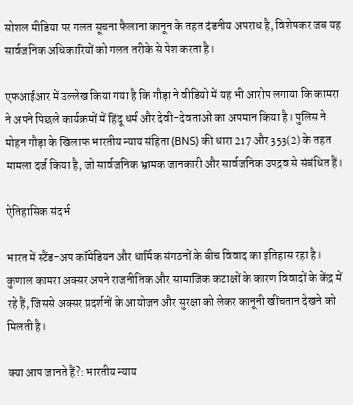सोशल मीडिया पर गलत सूचना फैलाना कानून के तहत दंडनीय अपराध है, विशेषकर जब यह सार्वजनिक अधिकारियों को गलत तरीके से पेश करता है।

एफआईआर में उल्लेख किया गया है कि गौड़ा ने वीडियो में यह भी आरोप लगाया कि कामरा ने अपने पिछले कार्यक्रमों में हिंदू धर्म और देवी-देवताओं का अपमान किया है। पुलिस ने मोहन गौड़ा के खिलाफ भारतीय न्याय संहिता (BNS) की धारा 217 और 353(2) के तहत मामला दर्ज किया है, जो सार्वजनिक भ्रामक जानकारी और सार्वजनिक उपद्रव से संबंधित हैं।

ऐतिहासिक संदर्भ

भारत में स्टैंड-अप कॉमेडियन और धार्मिक संगठनों के बीच विवाद का इतिहास रहा है। कुणाल कामरा अक्सर अपने राजनीतिक और सामाजिक कटाक्षों के कारण विवादों के केंद्र में रहे हैं, जिससे अक्सर प्रदर्शनों के आयोजन और सुरक्षा को लेकर कानूनी खींचतान देखने को मिलती है।

क्या आप जानते हैं?: भारतीय न्याय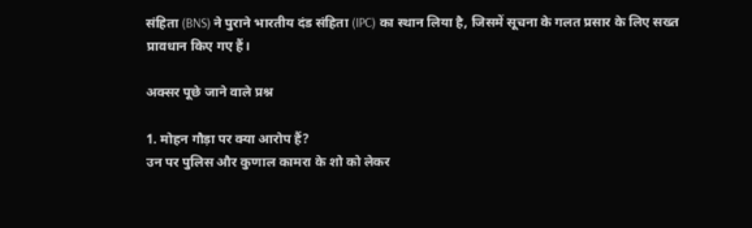संहिता (BNS) ने पुराने भारतीय दंड संहिता (IPC) का स्थान लिया है, जिसमें सूचना के गलत प्रसार के लिए सख्त प्रावधान किए गए हैं।

अक्सर पूछे जाने वाले प्रश्न

1. मोहन गौड़ा पर क्या आरोप हैं?
उन पर पुलिस और कुणाल कामरा के शो को लेकर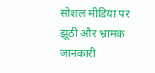सोशल मीडिया पर झूठी और भ्रामक जानकारी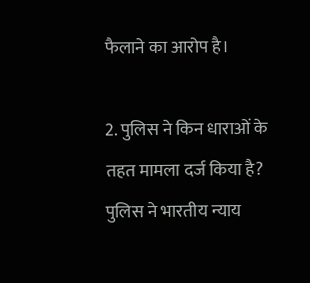फैलाने का आरोप है।

2. पुलिस ने किन धाराओं के तहत मामला दर्ज किया है?
पुलिस ने भारतीय न्याय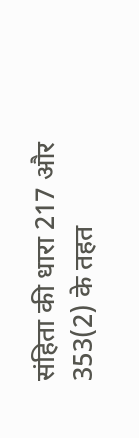संहिता की धारा 217 और 353(2) के तहत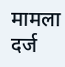मामला दर्ज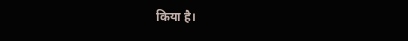किया है।